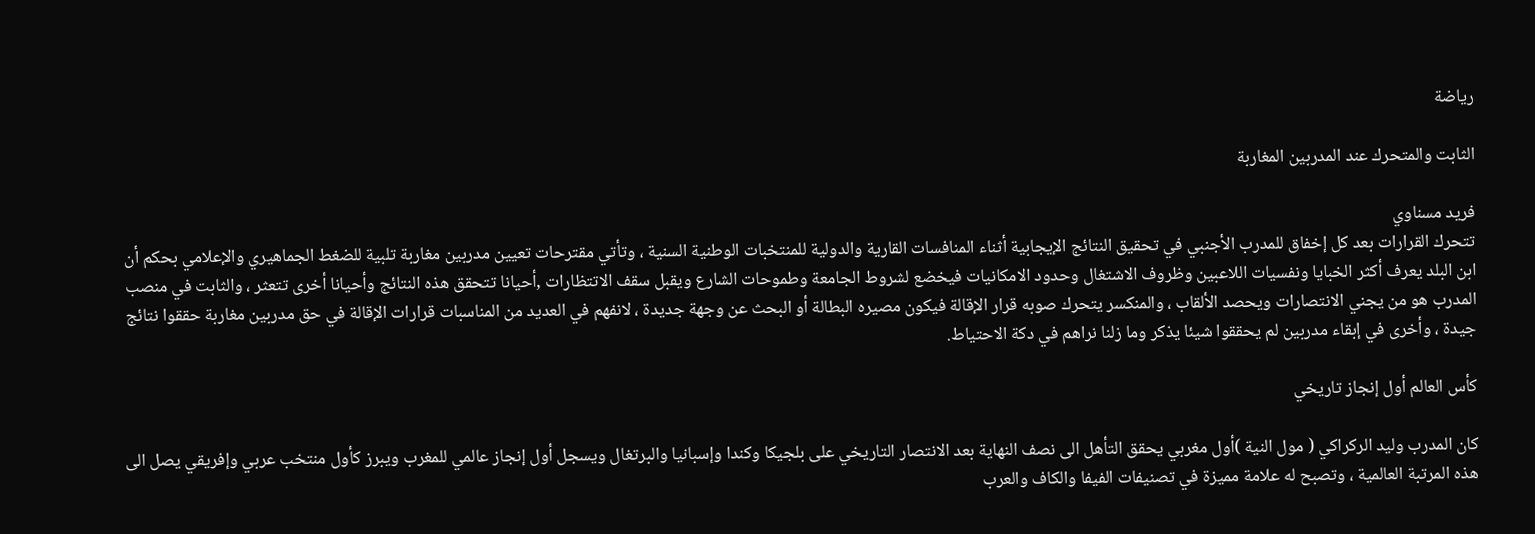رياضة

الثابت والمتحرك عند المدربين المغاربة

فريد مسناوي
تتحرك القرارات بعد كل إخفاق للمدرب الأجنبي في تحقيق النتائج الإيجابية أثناء المنافسات القارية والدولية للمنتخبات الوطنية السنية ، وتأتي مقترحات تعيين مدربين مغاربة تلبية للضغط الجماهيري والإعلامي بحكم أن ابن البلد يعرف أكثر الخبايا ونفسيات اللاعبين وظروف الاشتغال وحدود الامكانيات فيخضع لشروط الجامعة وطموحات الشارع ويقبل سقف الاتتظارات ,أحيانا تتحقق هذه النتائج وأحيانا أخرى تتعثر ، والثابت في منصب المدرب هو من يجني الانتصارات ويحصد الألقاب ، والمنكسر يتحرك صوبه قرار الإقالة فيكون مصيره البطالة أو البحث عن وجهة جديدة ، لانفهم في العديد من المناسبات قرارات الإقالة في حق مدربين مغاربة حققوا نتائج جيدة ، وأخرى في إبقاء مدربين لم يحققوا شيئا يذكر وما زلنا نراهم في دكة الاحتياط.

كأس العالم أول إنجاز تاريخي

كان المدرب وليد الركراكي ( مول النية )أول مغربي يحقق التأهل الى نصف النهاية بعد الانتصار التاريخي على بلجيكا وكندا وإسبانيا والبرتغال ويسجل أول إنجاز عالمي للمغرب ويبرز كأول منتخب عربي وإفريقي يصل الى هذه المرتبة العالمية ، وتصبح له علامة مميزة في تصنيفات الفيفا والكاف والعرب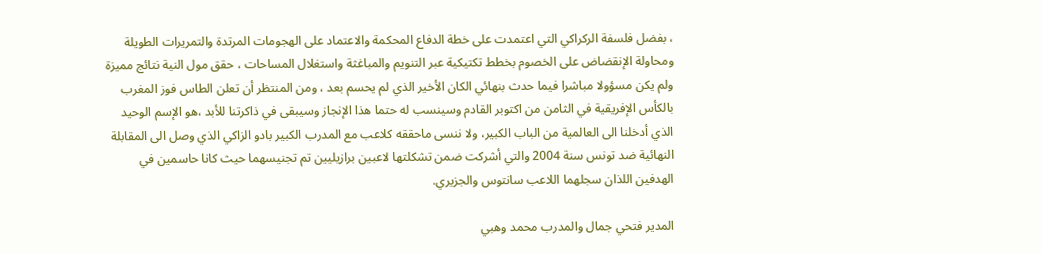، بفضل فلسفة الركراكي التي اعتمدت على خطة الدفاع المحكمة والاعتماد على الهجومات المرتدة والتمريرات الطويلة ومحاولة الإنقضاض على الخصوم بخطط تكتيكية عبر التنويم والمباغثة واستغلال المساحات ، حقق مول النية نتائج مميزة ولم يكن مسؤولا مباشرا فيما حدث بنهائي الكان الأخير الذي لم يحسم بعد ، ومن المنتظر أن تعلن الطاس فوز المغرب بالكأس الإفريقية في الثامن من اكتوبر القادم وسينسب له حتما هذا الإنجاز وسيبقى في ذاكرتنا للأبد ،هو الإسم الوحيد الذي أدخلنا الى العالمية من الباب الكبير، ولا ننسى ماحققه كلاعب مع المدرب الكبير بادو الزاكي الذي وصل الى المقابلة النهائية ضد تونس سنة 2004 والتي أشركت ضمن تشكلتها لاعبين برازيليين تم تجنيسهما حيث كانا حاسمين في الهدفين اللذان سجلهما اللاعب سانتوس والجزيري.

المدير فتحي جمال والمدرب محمد وهبي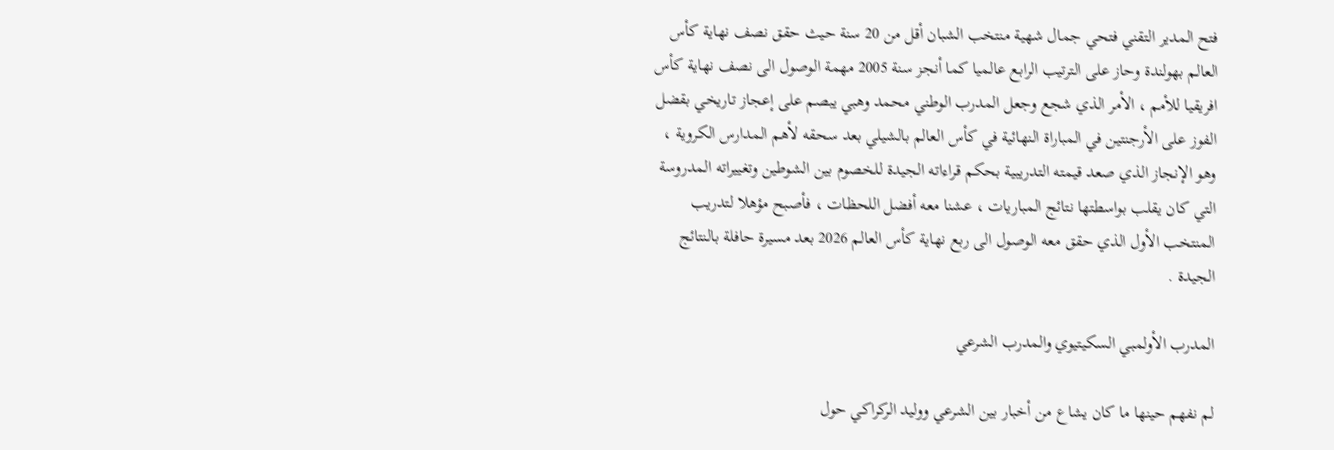فتح المدير التقني فتحي جمال شهية منتخب الشبان أقل من 20 سنة حيث حقق نصف نهاية كأس العالم بهولندة وحاز على الترتيب الرابع عالميا كما أنجز سنة 2005 مهمة الوصول الى نصف نهاية كأس افريقيا للأمم ، الأمر الذي شجع وجعل المدرب الوطني محمد وهبي يبصم على إعجاز تاريخي بقضل الفوز على الأرجنتين في المباراة النهائية في كأس العالم بالشيلي بعد سحقه لأهم المدارس الكروية ، وهو الإنجاز الذي صعد قيمته التدريبية بحكم قراءاته الجيدة للخصوم بين الشوطين وتغييراته المدروسة التي كان يقلب بواسطتها نتائج المباريات ، عشنا معه أفضل اللحظات ، فأصبح مؤهلا لتدريب المنتخب الأول الذي حقق معه الوصول الى ربع نهاية كأس العالم 2026 بعد مسيرة حافلة بالنتائج الجيدة .

المدرب الأولمبي السكيتيوي والمدرب الشرعي

لم نفهم حينها ما كان يشاع من أخبار بين الشرعي ووليد الركراكي حول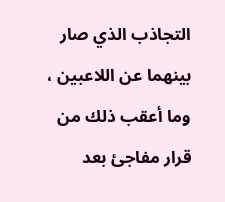التجاذب الذي صار بينهما عن اللاعبين ، وما أعقب ذلك من قرار مفاجئ بعد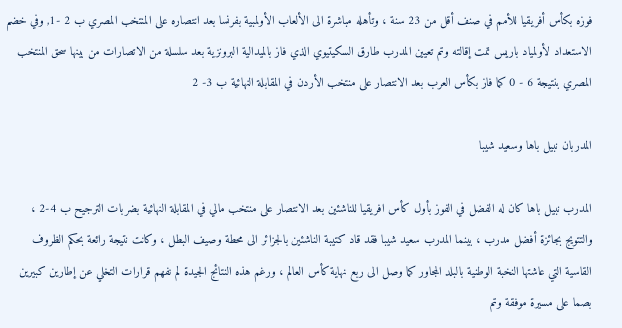فوزه بكأس أفريقيا للأمم في صنف أقل من 23 سنة ، وتأهله مباشرة الى الألعاب الأولمبية بفرنسا بعد انتصاره على المنتخب المصري ب 2 -1, وفي خضم الاستعداد لأولمياد باريس تمت إقالته وتم تعيين المدرب طارق السكيتيوي الذي فاز بالميدالية البرونزية بعد سلسلة من الاتصارات من بينها سحق المنتخب المصري بنتيجة 6 - 0 كما فاز بكأس العرب بعد الانتصار على منتخب الأردن في المقابلة النهائية ب 3- 2

المدربان نبيل باها وسعيد شيبا

المدرب نبيل باها كان له الفضل في الفوز بأول كأس افريقيا للناشئين بعد الانتصار على منتخب مالي في المقابلة النهائية بضربات الترجيح ب 4-2 ، والتتويج بجائزة أفضل مدرب ، بينما المدرب سعيد شيبا فقد قاد كتيبة الناشئين بالجزائر الى محطة وصيف البطل ، وكانت نتيجة رائعة بحكم الظروف القاسية التي عاشتها النخبة الوطنية بالبلد المجاور كما وصل الى ربع نهاية كأس العالم ، ورغم هذه النتائج الجيدة لم نفهم قرارات التخلي عن إطارين كبيرين بصما على مسيرة موفقة وتم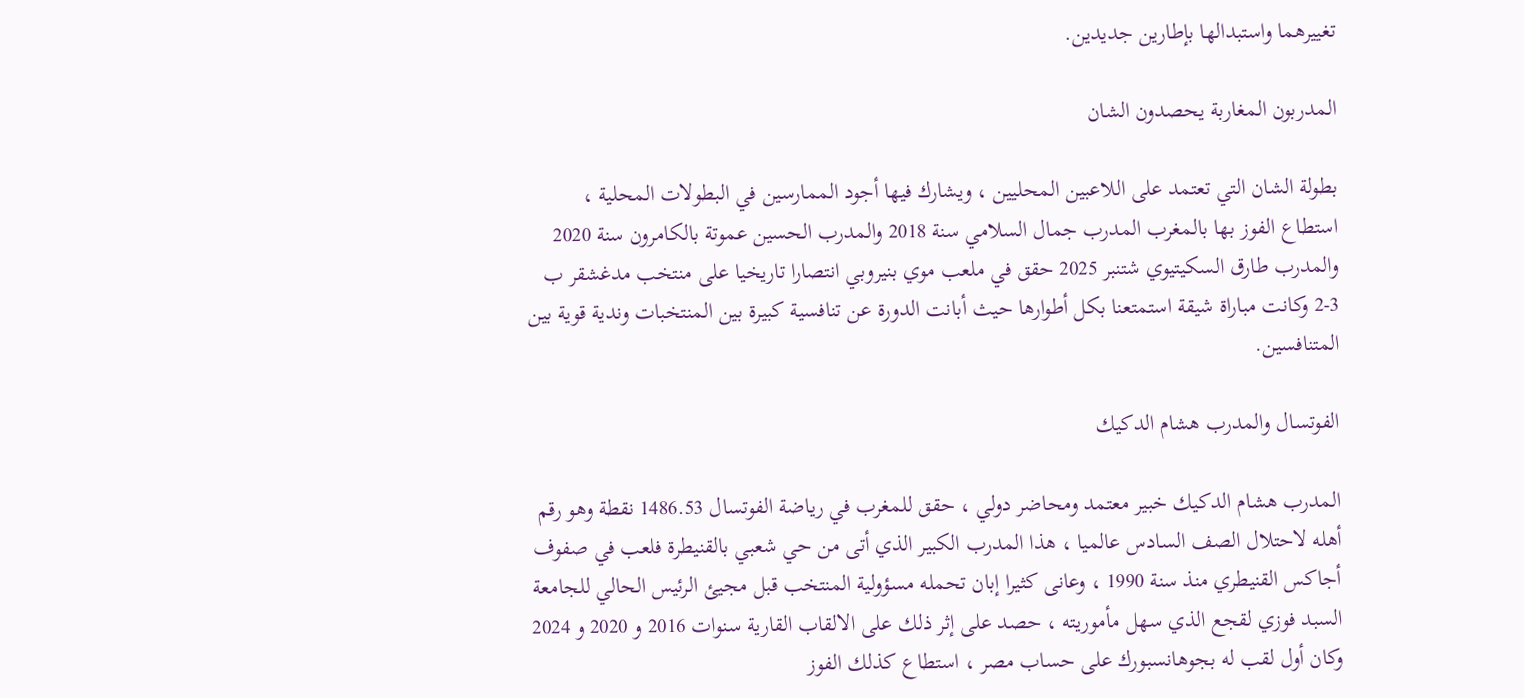تغييرهما واستبدالها بإطارين جديدين.

المدربون المغاربة يحصدون الشان

بطولة الشان التي تعتمد على اللاعبين المحليين ، ويشارك فيها أجود الممارسين في البطولات المحلية ، استطاع الفوز بها بالمغرب المدرب جمال السلامي سنة 2018 والمدرب الحسين عموتة بالكامرون سنة 2020 والمدرب طارق السكيتيوي شتنبر 2025 حقق في ملعب موي بنيروبي انتصارا تاريخيا على منتخب مدغشقر ب 3-2 وكانت مباراة شيقة استمتعنا بكل أطوارها حيث أبانت الدورة عن تنافسية كبيرة بين المنتخبات وندية قوية بين المتنافسين.

الفوتسال والمدرب هشام الدكيك

المدرب هشام الدكيك خبير معتمد ومحاضر دولي ، حقق للمغرب في رياضة الفوتسال 1486.53 نقطة وهو رقم أهله لاحتلال الصف السادس عالميا ، هذا المدرب الكبير الذي أتى من حي شعبي بالقنيطرة فلعب في صفوف أجاكس القنيطري منذ سنة 1990 ، وعانى كثيرا إبان تحمله مسؤولية المنتخب قبل مجيئ الرئيس الحالي للجامعة السبد فوزي لقجع الذي سهل مأموريته ، حصد على إثر ذلك على الالقاب القارية سنوات 2016 و 2020 و 2024 وكان أول لقب له بجوهانسبورك على حساب مصر ، استطاع كذلك الفوز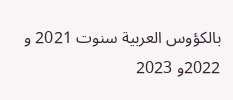بالكؤوس العربية سنوت 2021 و 2022و 2023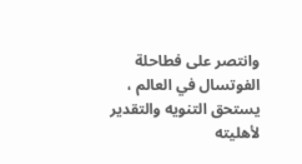وانتصر على فطاحلة الفوتسال في العالم ، يستحق التنويه والتقدير لأهليته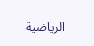الرياضية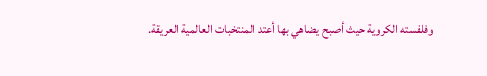وفلفسته الكروية حيث أصبح يضاهي بها أعتد المنتخبات العالمية العريقة.